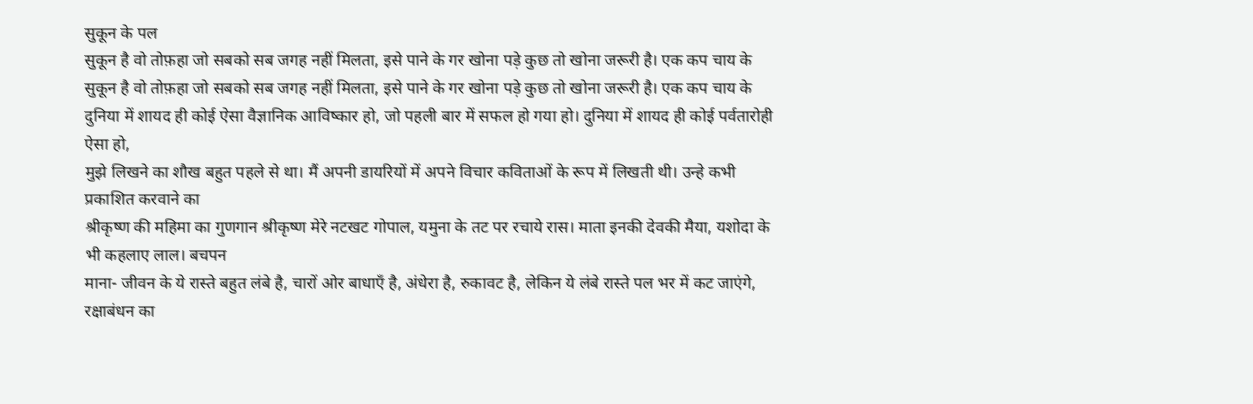सुकून के पल
सुकून है वो तोफ़हा जो सबको सब जगह नहीं मिलता, इसे पाने के गर खोना पड़े कुछ तो खोना जरूरी है। एक कप चाय के
सुकून है वो तोफ़हा जो सबको सब जगह नहीं मिलता, इसे पाने के गर खोना पड़े कुछ तो खोना जरूरी है। एक कप चाय के
दुनिया में शायद ही कोई ऐसा वैज्ञानिक आविष्कार हो, जो पहली बार में सफल हो गया हो। दुनिया में शायद ही कोई पर्वतारोही ऐसा हो,
मुझे लिखने का शौख बहुत पहले से था। मैं अपनी डायरियों में अपने विचार कविताओं के रूप में लिखती थी। उन्हे कभी प्रकाशित करवाने का
श्रीकृष्ण की महिमा का गुणगान श्रीकृष्ण मेरे नटखट गोपाल, यमुना के तट पर रचाये रास। माता इनकी देवकी मैया, यशोदा के भी कहलाए लाल। बचपन
माना- जीवन के ये रास्ते बहुत लंबे है, चारों ओर बाधाएँ है, अंधेरा है, रुकावट है, लेकिन ये लंबे रास्ते पल भर में कट जाएंगे,
रक्षाबंधन का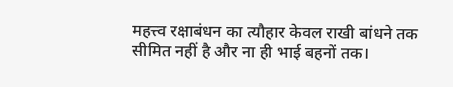महत्त्व रक्षाबंधन का त्यौहार केवल राखी बांधने तक सीमित नहीं है और ना ही भाई बहनों तक।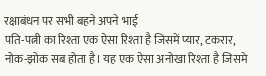रक्षाबंधन पर सभी बहने अपने भाई
पति-पत्नी का रिश्ता एक ऐसा रिश्ता है जिसमें प्यार, टकरार, नोक-झोक सब होता है। यह एक ऐसा अनोखा रिश्ता है जिसमे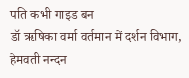पति कभी गाइड बन
डॉ ऋषिका वर्मा वर्तमान में दर्शन विभाग, हेमवती नन्दन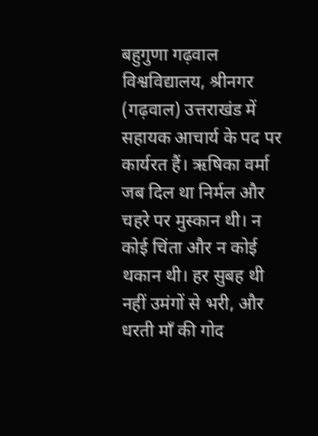बहुगुणा गढ़वाल विश्वविद्यालय, श्रीनगर (गढ़वाल) उत्तराखंड में सहायक आचार्य के पद पर कार्यरत हैं। ऋषिका वर्मा
जब दिल था निर्मल और चहरे पर मुस्कान थी। न कोई चिंता और न कोई थकान थी। हर सुबह थी नहीं उमंगों से भरी, और
धरती माँ की गोद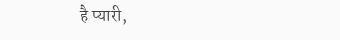है प्यारी,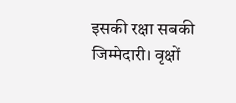इसकी रक्षा सबकी जिम्मेदारी। वृक्षों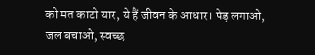को मत काटो यार, ये हैं जीवन के आधार। पेड़ लगाओ, जल बचाओ, स्वच्छ